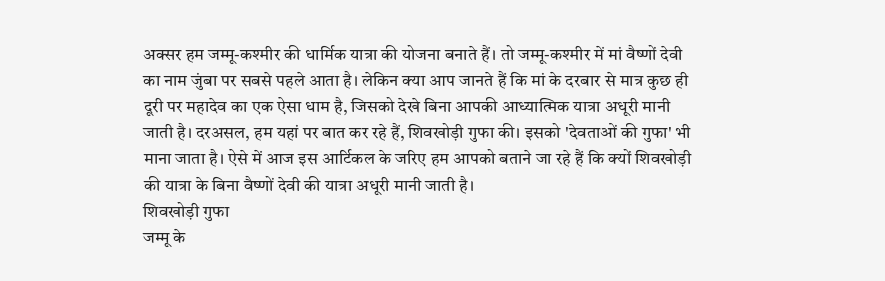अक्सर हम जम्मू-कश्मीर की धार्मिक यात्रा की योजना बनाते हैं। तो जम्मू-कश्मीर में मां वैष्णों देवी का नाम जुंबा पर सबसे पहले आता है। लेकिन क्या आप जानते हैं कि मां के दरबार से मात्र कुछ ही दूरी पर महादेव का एक ऐसा धाम है, जिसको देखे बिना आपकी आध्यात्मिक यात्रा अधूरी मानी जाती है। दरअसल, हम यहां पर बात कर रहे हैं, शिवखोड़ी गुफा की। इसको 'देवताओं की गुफा' भी माना जाता है। ऐसे में आज इस आर्टिकल के जरिए हम आपको बताने जा रहे हैं कि क्यों शिवखोड़ी की यात्रा के बिना वैष्णों देवी की यात्रा अधूरी मानी जाती है।
शिवखोड़ी गुफा
जम्मू के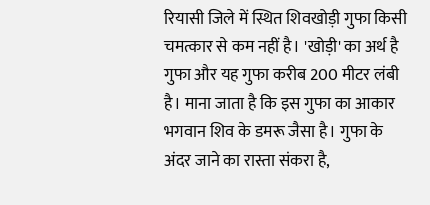रियासी जिले में स्थित शिवखोड़ी गुफा किसी चमत्कार से कम नहीं है। 'खोड़ी' का अर्थ है गुफा और यह गुफा करीब 200 मीटर लंबी है। माना जाता है कि इस गुफा का आकार भगवान शिव के डमरू जैसा है। गुफा के अंदर जाने का रास्ता संकरा है,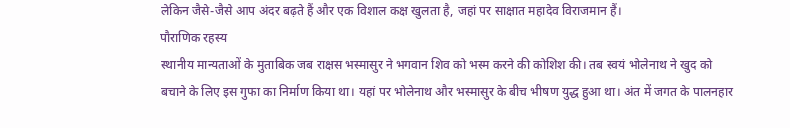लेकिन जैसे-जैसे आप अंदर बढ़ते हैं और एक विशाल कक्ष खुलता है, जहां पर साक्षात महादेव विराजमान हैं।
पौराणिक रहस्य
स्थानीय मान्यताओं के मुताबिक जब राक्षस भस्मासुर ने भगवान शिव को भस्म करने की कोशिश की। तब स्वयं भोलेनाथ ने खुद को बचाने के लिए इस गुफा का निर्माण किया था। यहां पर भोलेनाथ और भस्मासुर के बीच भीषण युद्ध हुआ था। अंत में जगत के पालनहार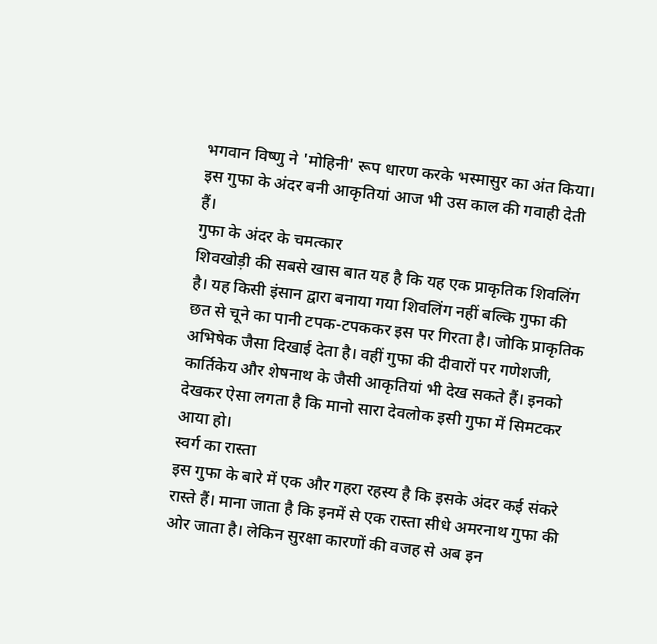भगवान विष्णु ने 'मोहिनी' रूप धारण करके भस्मासुर का अंत किया। इस गुफा के अंदर बनी आकृतियां आज भी उस काल की गवाही देती हैं।
गुफा के अंदर के चमत्कार
शिवखोड़ी की सबसे खास बात यह है कि यह एक प्राकृतिक शिवलिंग है। यह किसी इंसान द्वारा बनाया गया शिवलिंग नहीं बल्कि गुफा की छत से चूने का पानी टपक-टपककर इस पर गिरता है। जोकि प्राकृतिक अभिषेक जैसा दिखाई देता है। वहीं गुफा की दीवारों पर गणेशजी, कार्तिकेय और शेषनाथ के जैसी आकृतियां भी देख सकते हैं। इनको देखकर ऐसा लगता है कि मानो सारा देवलोक इसी गुफा में सिमटकर आया हो।
स्वर्ग का रास्ता
इस गुफा के बारे में एक और गहरा रहस्य है कि इसके अंदर कई संकरे रास्ते हैं। माना जाता है कि इनमें से एक रास्ता सीधे अमरनाथ गुफा की ओर जाता है। लेकिन सुरक्षा कारणों की वजह से अब इन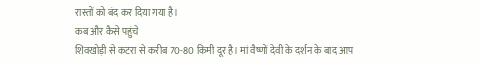रास्तों को बंद कर दिया गया है।
कब और कैसे पहुंचे
शिवखोड़ी से कटरा से करीब 70-80 किमी दूर है। मां वैष्णों देवी के दर्शन के बाद आप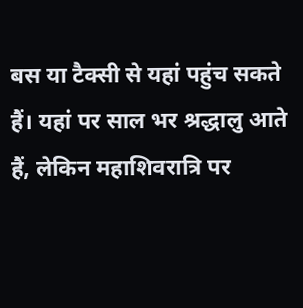बस या टैक्सी से यहां पहुंच सकते हैं। यहां पर साल भर श्रद्धालु आते हैं, लेकिन महाशिवरात्रि पर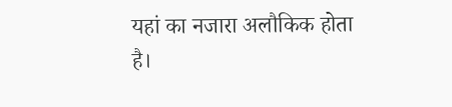यहां का नजारा अलौकिक होता है।